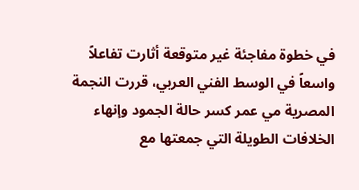في خطوة مفاجئة غير متوقعة أثارت تفاعلاً واسعاً في الوسط الفني العربي، قررت النجمة المصرية مي عمر كسر حالة الجمود وإنهاء الخلافات الطويلة التي جمعتها مع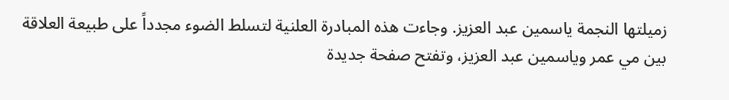زميلتها النجمة ياسمين عبد العزيز. وجاءت هذه المبادرة العلنية لتسلط الضوء مجدداً على طبيعة العلاقة بين مي عمر وياسمين عبد العزيز، وتفتح صفحة جديدة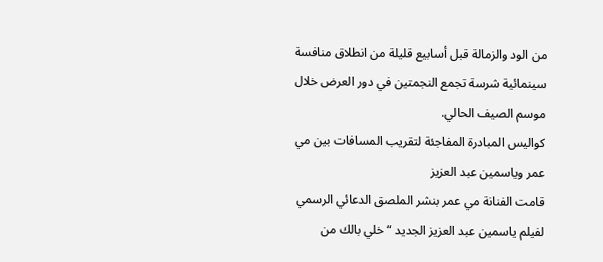من الود والزمالة قبل أسابيع قليلة من انطلاق منافسة سينمائية شرسة تجمع النجمتين في دور العرض خلال موسم الصيف الحالي.
كواليس المبادرة المفاجئة لتقريب المسافات بين مي عمر وياسمين عبد العزيز
قامت الفنانة مي عمر بنشر الملصق الدعائي الرسمي لفيلم ياسمين عبد العزيز الجديد “خلي بالك من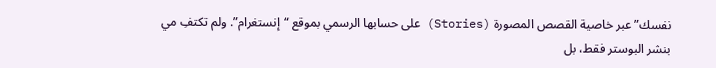نفسك” عبر خاصية القصص المصورة (Stories) على حسابها الرسمي بموقع “إنستغرام”. ولم تكتفِ مي بنشر البوستر فقط، بل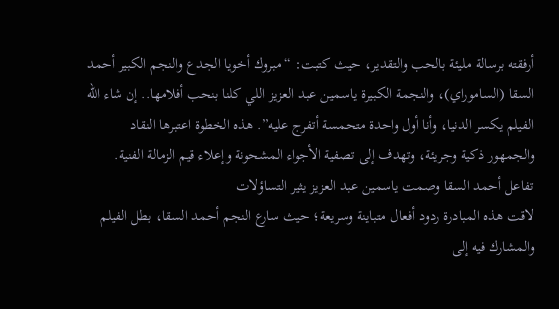أرفقته برسالة مليئة بالحب والتقدير، حيث كتبت: “مبروك أخويا الجدع والنجم الكبير أحمد السقا (الساموراي)، والنجمة الكبيرة ياسمين عبد العزيز اللي كلنا بنحب أفلامها.. إن شاء الله الفيلم يكسر الدنيا، وأنا أول واحدة متحمسة أتفرج عليه”. هذه الخطوة اعتبرها النقاد والجمهور ذكية وجريئة، وتهدف إلى تصفية الأجواء المشحونة وإعلاء قيم الزمالة الفنية.
تفاعل أحمد السقا وصمت ياسمين عبد العزيز يثير التساؤلات
لاقت هذه المبادرة ردود أفعال متباينة وسريعة؛ حيث سارع النجم أحمد السقا، بطل الفيلم والمشارك فيه إلى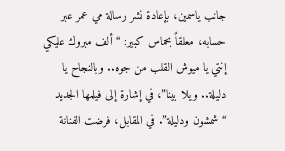جانب ياسمين، بإعادة نشر رسالة مي عمر عبر حسابه، معلقاً بحماس كبير: “ألف مبروك عليكي إنتي يا ميوش القلب من جوه.. وبالنجاح يا دليلة.. ويلا بينا”، في إشارة إلى فيلمها الجديد “شمشون ودليلة”. في المقابل، فرضت الفنانة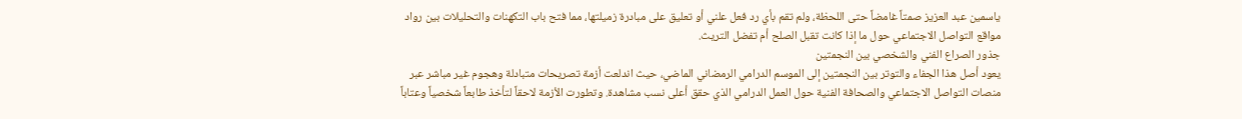ياسمين عبد العزيز صمتاً غامضاً حتى اللحظة، ولم تقم بأي رد فعل علني أو تعليق على مبادرة زميلتها، مما فتح باب التكهنات والتحليلات بين رواد مواقع التواصل الاجتماعي حول ما إذا كانت تقبل الصلح أم تفضل التريث.
جذور الصراع الفني والشخصي بين النجمتين
يعود أصل هذا الجفاء والتوتر بين النجمتين إلى الموسم الدرامي الرمضاني الماضي، حيث اندلعت أزمة تصريحات متبادلة وهجوم غير مباشر عبر منصات التواصل الاجتماعي والصحافة الفنية حول العمل الدرامي الذي حقق أعلى نسب مشاهدة. وتطورت الأزمة لاحقاً لتأخذ طابعاً شخصياً وعتاباً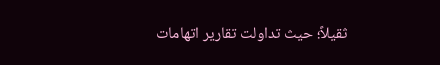ثقيلاً؛ حيث تداولت تقارير اتهامات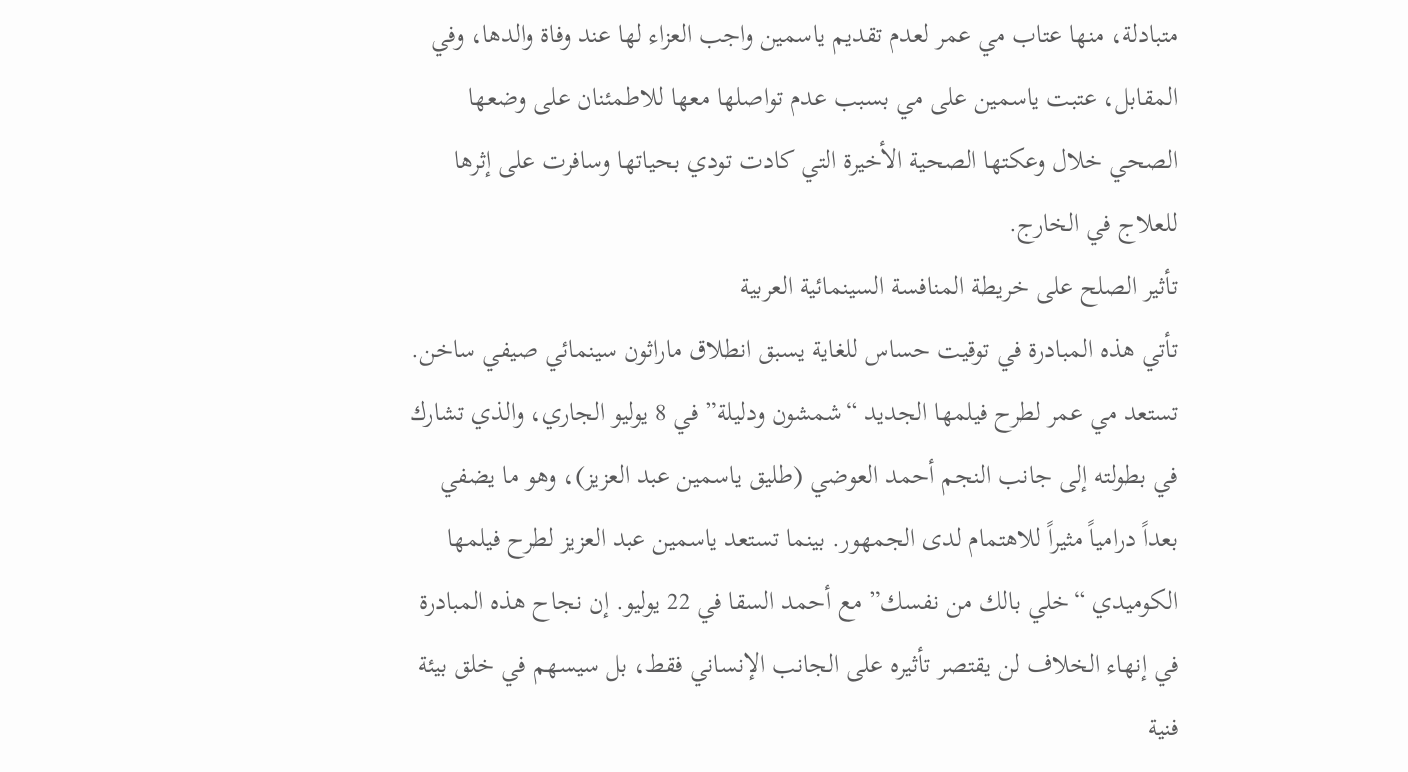متبادلة، منها عتاب مي عمر لعدم تقديم ياسمين واجب العزاء لها عند وفاة والدها، وفي المقابل، عتبت ياسمين على مي بسبب عدم تواصلها معها للاطمئنان على وضعها الصحي خلال وعكتها الصحية الأخيرة التي كادت تودي بحياتها وسافرت على إثرها للعلاج في الخارج.
تأثير الصلح على خريطة المنافسة السينمائية العربية
تأتي هذه المبادرة في توقيت حساس للغاية يسبق انطلاق ماراثون سينمائي صيفي ساخن. تستعد مي عمر لطرح فيلمها الجديد “شمشون ودليلة” في 8 يوليو الجاري، والذي تشارك في بطولته إلى جانب النجم أحمد العوضي (طليق ياسمين عبد العزيز)، وهو ما يضفي بعداً درامياً مثيراً للاهتمام لدى الجمهور. بينما تستعد ياسمين عبد العزيز لطرح فيلمها الكوميدي “خلي بالك من نفسك” مع أحمد السقا في 22 يوليو. إن نجاح هذه المبادرة في إنهاء الخلاف لن يقتصر تأثيره على الجانب الإنساني فقط، بل سيسهم في خلق بيئة فنية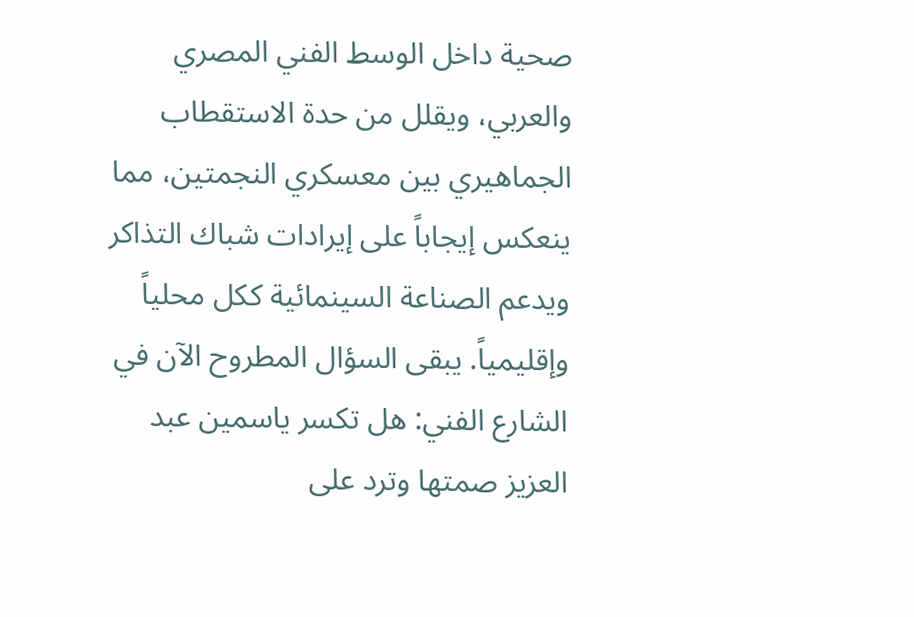صحية داخل الوسط الفني المصري والعربي، ويقلل من حدة الاستقطاب الجماهيري بين معسكري النجمتين، مما ينعكس إيجاباً على إيرادات شباك التذاكر ويدعم الصناعة السينمائية ككل محلياً وإقليمياً. يبقى السؤال المطروح الآن في الشارع الفني: هل تكسر ياسمين عبد العزيز صمتها وترد على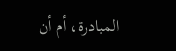المبادرة، أم أن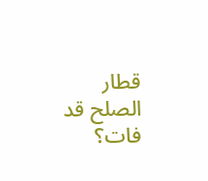قطار الصلح قد فات؟